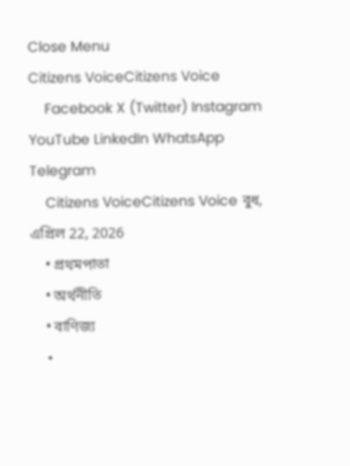Close Menu
Citizens VoiceCitizens Voice
    Facebook X (Twitter) Instagram YouTube LinkedIn WhatsApp Telegram
    Citizens VoiceCitizens Voice বুধ, এপ্রিল 22, 2026
    • প্রথমপাতা
    • অর্থনীতি
    • বাণিজ্য
    •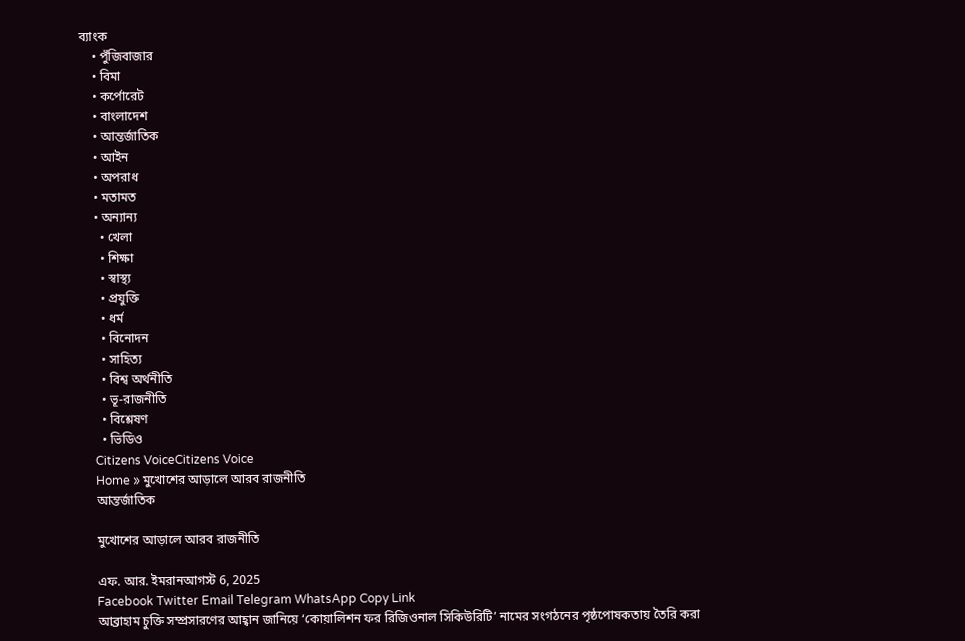ব্যাংক
    • পুঁজিবাজার
    • বিমা
    • কর্পোরেট
    • বাংলাদেশ
    • আন্তর্জাতিক
    • আইন
    • অপরাধ
    • মতামত
    • অন্যান্য
      • খেলা
      • শিক্ষা
      • স্বাস্থ্য
      • প্রযুক্তি
      • ধর্ম
      • বিনোদন
      • সাহিত্য
      • বিশ্ব অর্থনীতি
      • ভূ-রাজনীতি
      • বিশ্লেষণ
      • ভিডিও
    Citizens VoiceCitizens Voice
    Home » মুখোশের আড়ালে আরব রাজনীতি
    আন্তর্জাতিক

    মুখোশের আড়ালে আরব রাজনীতি

    এফ. আর. ইমরানআগস্ট 6, 2025
    Facebook Twitter Email Telegram WhatsApp Copy Link
    আব্রাহাম চুক্তি সম্প্রসারণের আহ্বান জানিয়ে ‘কোয়ালিশন ফর রিজিওনাল সিকিউরিটি’ নামের সংগঠনের পৃষ্ঠপোষকতায় তৈরি করা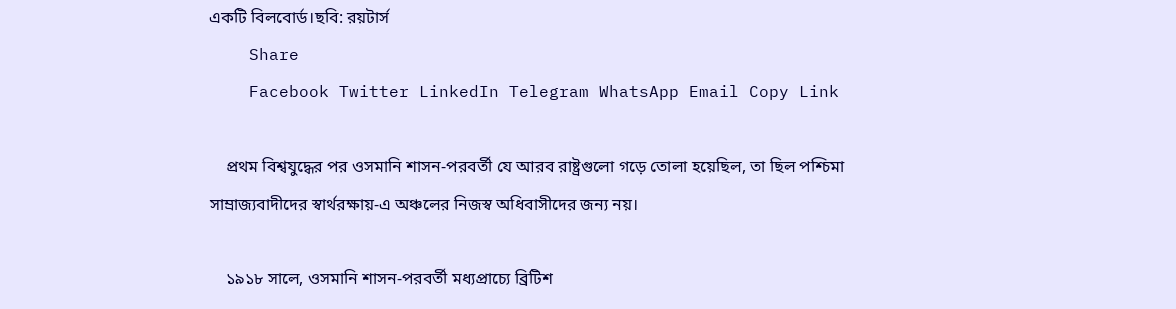একটি বিলবোর্ড।ছবি: রয়টার্স
    Share
    Facebook Twitter LinkedIn Telegram WhatsApp Email Copy Link

    প্রথম বিশ্বযুদ্ধের পর ওসমানি শাসন-পরবর্তী যে আরব রাষ্ট্রগুলো গড়ে তোলা হয়েছিল, তা ছিল পশ্চিমা সাম্রাজ্যবাদীদের স্বার্থরক্ষায়-এ অঞ্চলের নিজস্ব অধিবাসীদের জন্য নয়।

    ১৯১৮ সালে, ওসমানি শাসন-পরবর্তী মধ্যপ্রাচ্যে ব্রিটিশ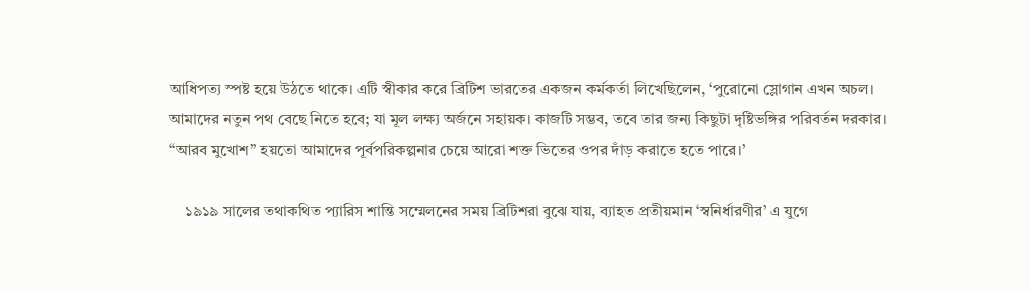আধিপত্য স্পষ্ট হয়ে উঠতে থাকে। এটি স্বীকার করে ব্রিটিশ ভারতের একজন কর্মকর্তা লিখেছিলেন, ‘পুরোনো স্লোগান এখন অচল। আমাদের নতুন পথ বেছে নিতে হবে; যা মূল লক্ষ্য অর্জনে সহায়ক। কাজটি সম্ভব, তবে তার জন্য কিছুটা দৃষ্টিভঙ্গির পরিবর্তন দরকার। “আরব মুখোশ” হয়তো আমাদের পূর্বপরিকল্পনার চেয়ে আরো শক্ত ভিতের ওপর দাঁড় করাতে হতে পারে।’

    ১৯১৯ সালের তথাকথিত প্যারিস শান্তি সম্মেলনের সময় ব্রিটিশরা বুঝে যায়, ব্যাহত প্রতীয়মান ‘স্বনির্ধারণীর’ এ যুগে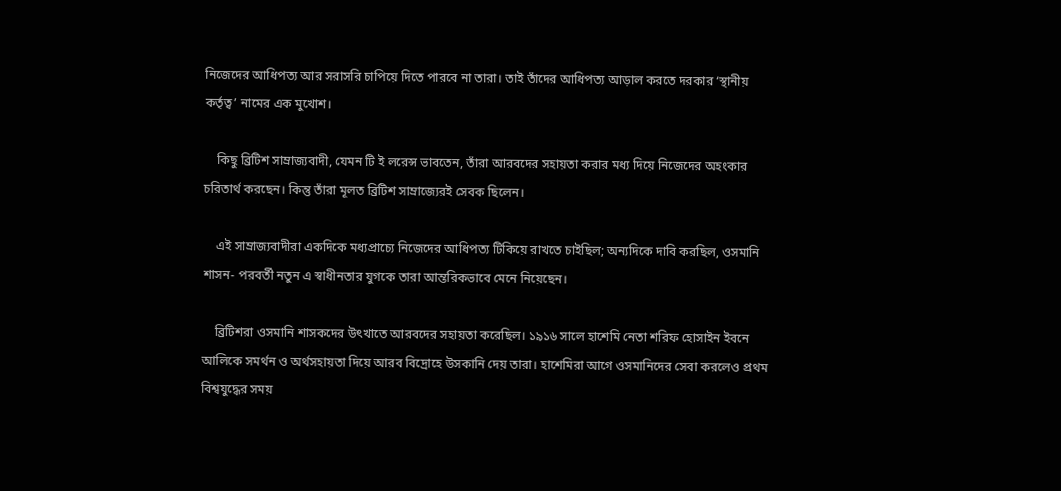নিজেদের আধিপত্য আর সরাসরি চাপিয়ে দিতে পারবে না তারা। তাই তাঁদের আধিপত্য আড়াল করতে দরকার ‘স্থানীয় কর্তৃত্ব’ নামের এক মুখোশ।

    কিছু ব্রিটিশ সাম্রাজ্যবাদী, যেমন টি ই লরেন্স ভাবতেন, তাঁরা আরবদের সহায়তা করার মধ্য দিয়ে নিজেদের অহংকার চরিতার্থ করছেন। কিন্তু তাঁরা মূলত ব্রিটিশ সাম্রাজ্যেরই সেবক ছিলেন।

    এই সাম্রাজ্যবাদীরা একদিকে মধ্যপ্রাচ্যে নিজেদের আধিপত্য টিকিয়ে রাখতে চাইছিল; অন্যদিকে দাবি করছিল, ওসমানি শাসন- পরবর্তী নতুন এ স্বাধীনতার যুগকে তারা আন্তরিকভাবে মেনে নিয়েছেন।

    ব্রিটিশরা ওসমানি শাসকদের উৎখাতে আরবদের সহায়তা করেছিল। ১৯১৬ সালে হাশেমি নেতা শরিফ হোসাইন ইবনে আলিকে সমর্থন ও অর্থসহায়তা দিয়ে আরব বিদ্রোহে উসকানি দেয় তারা। হাশেমিরা আগে ওসমানিদের সেবা করলেও প্রথম বিশ্বযুদ্ধের সময়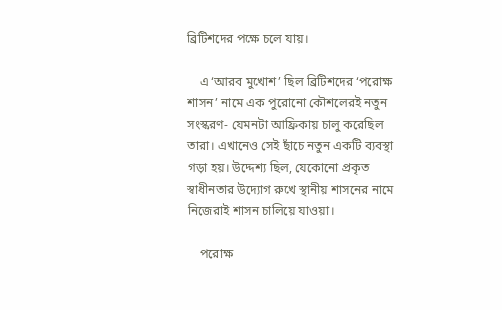ব্রিটিশদের পক্ষে চলে যায়।

    এ ‘আরব মুখোশ’ ছিল ব্রিটিশদের ‘পরোক্ষ শাসন’ নামে এক পুরোনো কৌশলেরই নতুন সংস্করণ- যেমনটা আফ্রিকায় চালু করেছিল তারা। এখানেও সেই ছাঁচে নতুন একটি ব্যবস্থা গড়া হয়। উদ্দেশ্য ছিল, যেকোনো প্রকৃত স্বাধীনতার উদ্যোগ রুখে স্থানীয় শাসনের নামে নিজেরাই শাসন চালিয়ে যাওয়া।

    পরোক্ষ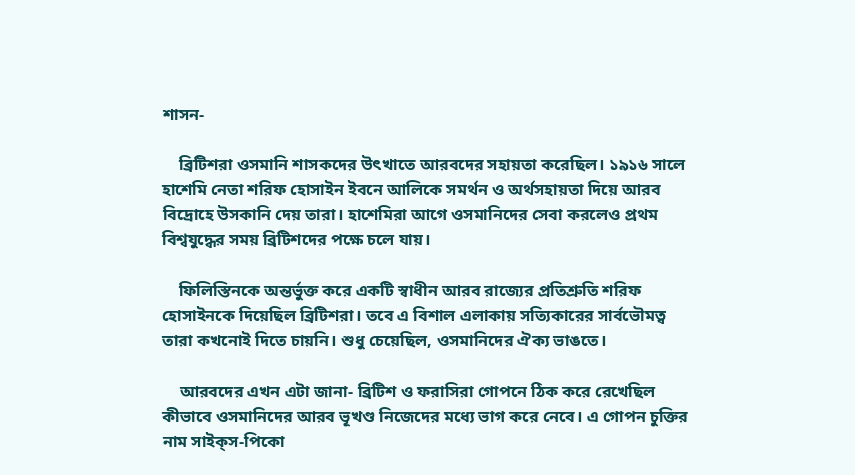শাসন-

    ব্রিটিশরা ওসমানি শাসকদের উৎখাতে আরবদের সহায়তা করেছিল। ১৯১৬ সালে হাশেমি নেতা শরিফ হোসাইন ইবনে আলিকে সমর্থন ও অর্থসহায়তা দিয়ে আরব বিদ্রোহে উসকানি দেয় তারা। হাশেমিরা আগে ওসমানিদের সেবা করলেও প্রথম বিশ্বযুদ্ধের সময় ব্রিটিশদের পক্ষে চলে যায়।

    ফিলিস্তিনকে অন্তর্ভুক্ত করে একটি স্বাধীন আরব রাজ্যের প্রতিশ্রুতি শরিফ হোসাইনকে দিয়েছিল ব্রিটিশরা। তবে এ বিশাল এলাকায় সত্যিকারের সার্বভৌমত্ব তারা কখনোই দিতে চায়নি। শুধু চেয়েছিল, ওসমানিদের ঐক্য ভাঙতে।

    আরবদের এখন এটা জানা- ব্রিটিশ ও ফরাসিরা গোপনে ঠিক করে রেখেছিল কীভাবে ওসমানিদের আরব ভূখণ্ড নিজেদের মধ্যে ভাগ করে নেবে। এ গোপন চুক্তির নাম সাইক্‌স-পিকো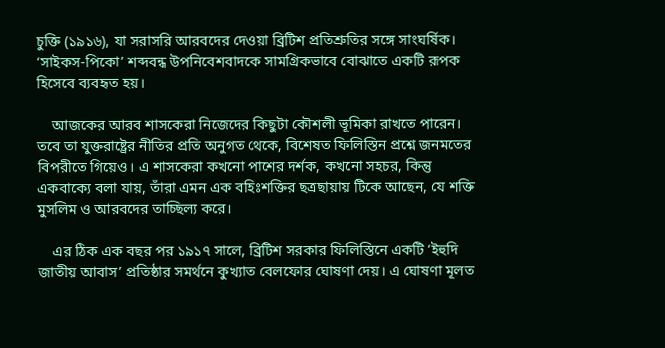চুক্তি (১৯১৬), যা সরাসরি আরবদের দেওয়া ব্রিটিশ প্রতিশ্রুতির সঙ্গে সাংঘর্ষিক। ‘সাইকস-পিকো’ শব্দবন্ধ উপনিবেশবাদকে সামগ্রিকভাবে বোঝাতে একটি রূপক হিসেবে ব্যবহৃত হয়।

    আজকের আরব শাসকেরা নিজেদের কিছুটা কৌশলী ভূমিকা রাখতে পারেন। তবে তা যুক্তরাষ্ট্রের নীতির প্রতি অনুগত থেকে, বিশেষত ফিলিস্তিন প্রশ্নে জনমতের বিপরীতে গিয়েও। এ শাসকেরা কখনো পাশের দর্শক, কখনো সহচর, কিন্তু একবাক্যে বলা যায়, তাঁরা এমন এক বহিঃশক্তির ছত্রছায়ায় টিকে আছেন, যে শক্তি মুসলিম ও আরবদের তাচ্ছিল্য করে।

    এর ঠিক এক বছর পর ১৯১৭ সালে, ব্রিটিশ সরকার ফিলিস্তিনে একটি ‘ইহুদি জাতীয় আবাস’ প্রতিষ্ঠার সমর্থনে কুখ্যাত বেলফোর ঘোষণা দেয়। এ ঘোষণা মূলত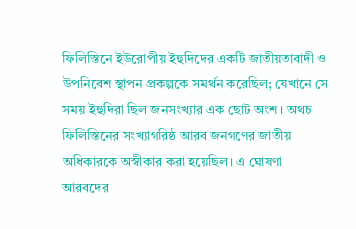ফিলিস্তিনে ইউরোপীয় ইহুদিদের একটি জাতীয়তাবাদী ও উপনিবেশ স্থাপন প্রকল্পকে সমর্থন করেছিল; যেখানে সে সময় ইহুদিরা ছিল জনসংখ্যার এক ছোট অংশ। অথচ ফিলিস্তিনের সংখ্যাগরিষ্ঠ আরব জনগণের জাতীয় অধিকারকে অস্বীকার করা হয়েছিল। এ ঘোষণা আরবদের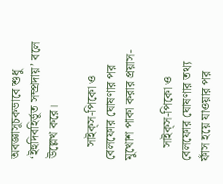অবজ্ঞাসূচকভাবে শুধু ‘ইহুদিবহির্ভূত সম্প্রদায়’ বলে উল্লেখ করে।

    সাইক্‌স-পিকো ও বেলফোর ঘোষণার পর মুখোশ পাকা করার প্রয়াস-

    সাইক্‌স-পিকো ও বেলফোর ঘোষণার তথ্য ফাঁস হয়ে যাওয়ার পর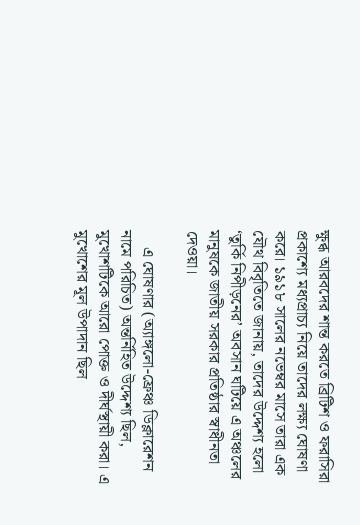ক্ষুব্ধ আরবদের শান্ত করতে ব্রিটিশ ও ফরাসিরা প্রকাশ্যে মধ্যপ্রাচ্য নিয়ে তাদের লক্ষ্য ঘোষণা করে। ১৯১৮ সালের নভেম্বর মাসে তারা এক যৌথ বিবৃতিতে জানায়, তাদের উদ্দেশ্য হলো ‘তুর্কি নিপীড়নের’ অবসান ঘটিয়ে এ অঞ্চলের মানুষকে জাতীয় সরকার প্রতিষ্ঠার স্বাধীনতা দেওয়া।

    এ ঘোষণার (অ্যাঙ্গলো-ফ্রেঞ্চ ডিক্লারেশন নামে পরিচিত) অন্তর্নিহিত উদ্দেশ্য ছিল,  মুখোশটিকে আরো পোক্ত ও দীর্ঘস্থায়ী করা। এ মুখোশের মূল উপাদান ছিল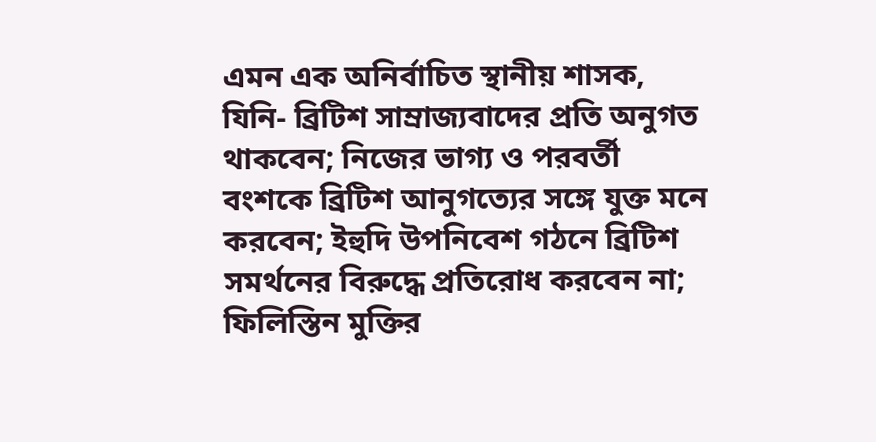এমন এক অনির্বাচিত স্থানীয় শাসক, যিনি- ব্রিটিশ সাম্রাজ্যবাদের প্রতি অনুগত থাকবেন; নিজের ভাগ্য ও পরবর্তী বংশকে ব্রিটিশ আনুগত্যের সঙ্গে যুক্ত মনে করবেন; ইহুদি উপনিবেশ গঠনে ব্রিটিশ সমর্থনের বিরুদ্ধে প্রতিরোধ করবেন না; ফিলিস্তিন মুক্তির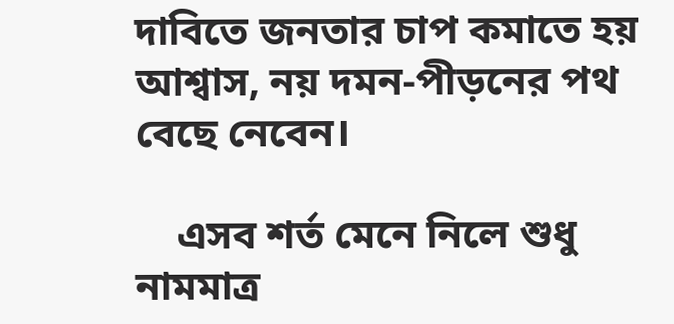দাবিতে জনতার চাপ কমাতে হয় আশ্বাস, নয় দমন-পীড়নের পথ বেছে নেবেন।

    এসব শর্ত মেনে নিলে শুধু নামমাত্র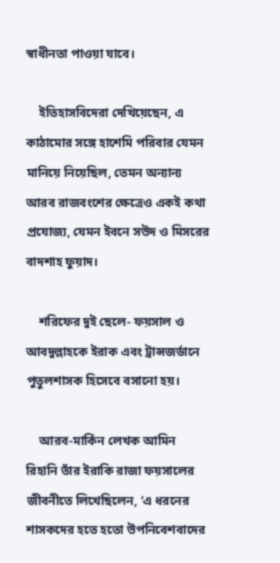স্বাধীনতা পাওয়া যাবে।

    ইতিহাসবিদেরা দেখিয়েছেন, এ কাঠামোর সঙ্গে হাশেমি পরিবার যেমন মানিয়ে নিয়েছিল, তেমন অন্যান্য আরব রাজবংশের ক্ষেত্রেও একই কথা প্রযোজ্য, যেমন ইবনে সউদ ও মিসরের বাদশাহ ফুয়াদ।

    শরিফের দুই ছেলে- ফয়সাল ও আবদুল্লাহকে ইরাক এবং ট্রান্সজর্ডানে পুতুলশাসক হিসেবে বসানো হয়।

    আরব-মার্কিন লেখক আমিন রিহানি তাঁর ইরাকি রাজা ফয়সালের জীবনীতে লিখেছিলেন, ‘এ ধরনের শাসকদের হতে হতো উপনিবেশবাদের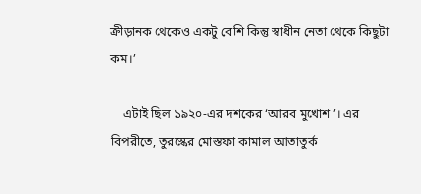ক্রীড়ানক থেকেও একটু বেশি কিন্তু স্বাধীন নেতা থেকে কিছুটা কম।’

    এটাই ছিল ১৯২০-এর দশকের ‘আরব মুখোশ’। এর বিপরীতে, তুরস্কের মোস্তফা কামাল আতাতুর্ক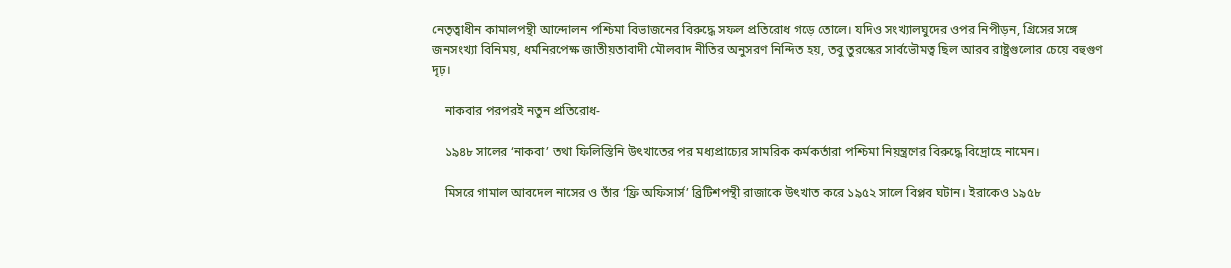নেতৃত্বাধীন কামালপন্থী আন্দোলন পশ্চিমা বিভাজনের বিরুদ্ধে সফল প্রতিরোধ গড়ে তোলে। যদিও সংখ্যালঘুদের ওপর নিপীড়ন, গ্রিসের সঙ্গে জনসংখ্যা বিনিময়, ধর্মনিরপেক্ষ জাতীয়তাবাদী মৌলবাদ নীতির অনুসরণ নিন্দিত হয়, তবু তুরস্কের সার্বভৌমত্ব ছিল আরব রাষ্ট্রগুলোর চেয়ে বহুগুণ দৃঢ়।

    নাকবার পরপরই নতুন প্রতিরোধ-

    ১৯৪৮ সালের ‘নাকবা’ তথা ফিলিস্তিনি উৎখাতের পর মধ্যপ্রাচ্যের সামরিক কর্মকর্তারা পশ্চিমা নিয়ন্ত্রণের বিরুদ্ধে বিদ্রোহে নামেন।

    মিসরে গামাল আবদেল নাসের ও তাঁর ‘ফ্রি অফিসার্স’ ব্রিটিশপন্থী রাজাকে উৎখাত করে ১৯৫২ সালে বিপ্লব ঘটান। ইরাকেও ১৯৫৮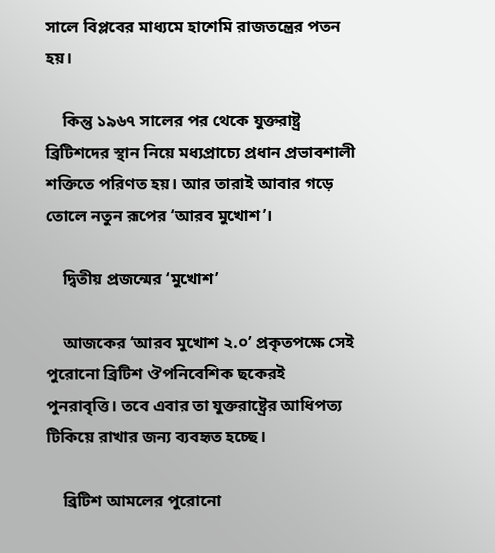সালে বিপ্লবের মাধ্যমে হাশেমি রাজতন্ত্রের পতন হয়।

    কিন্তু ১৯৬৭ সালের পর থেকে যুক্তরাষ্ট্র ব্রিটিশদের স্থান নিয়ে মধ্যপ্রাচ্যে প্রধান প্রভাবশালী শক্তিতে পরিণত হয়। আর তারাই আবার গড়ে তোলে নতুন রূপের ‘আরব মুখোশ’।

    দ্বিতীয় প্রজন্মের ‘মুখোশ’

    আজকের ‘আরব মুখোশ ২.০’ প্রকৃতপক্ষে সেই পুরোনো ব্রিটিশ ঔপনিবেশিক ছকেরই পুনরাবৃত্তি। তবে এবার তা যুক্তরাষ্ট্রের আধিপত্য টিকিয়ে রাখার জন্য ব্যবহৃত হচ্ছে।

    ব্রিটিশ আমলের পুরোনো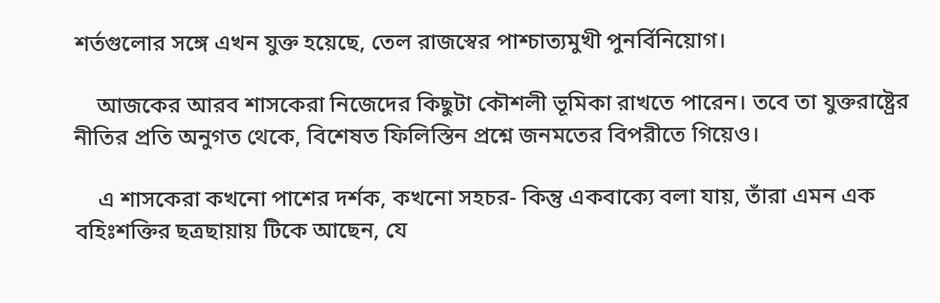শর্তগুলোর সঙ্গে এখন যুক্ত হয়েছে, তেল রাজস্বের পাশ্চাত্যমুখী পুনর্বিনিয়োগ।

    আজকের আরব শাসকেরা নিজেদের কিছুটা কৌশলী ভূমিকা রাখতে পারেন। তবে তা যুক্তরাষ্ট্রের নীতির প্রতি অনুগত থেকে, বিশেষত ফিলিস্তিন প্রশ্নে জনমতের বিপরীতে গিয়েও।

    এ শাসকেরা কখনো পাশের দর্শক, কখনো সহচর- কিন্তু একবাক্যে বলা যায়, তাঁরা এমন এক বহিঃশক্তির ছত্রছায়ায় টিকে আছেন, যে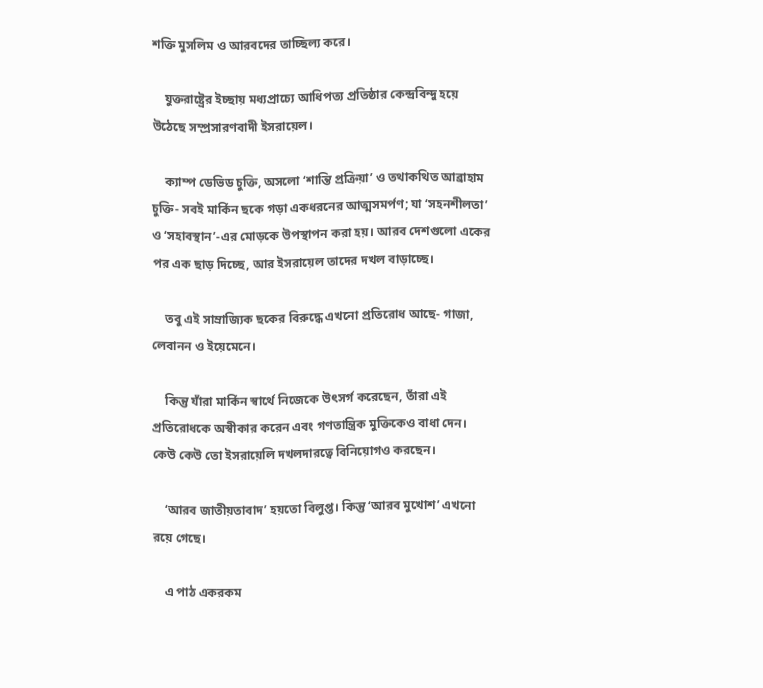শক্তি মুসলিম ও আরবদের তাচ্ছিল্য করে।

    যুক্তরাষ্ট্রের ইচ্ছায় মধ্যপ্রাচ্যে আধিপত্য প্রতিষ্ঠার কেন্দ্রবিন্দু হয়ে উঠেছে সম্প্রসারণবাদী ইসরায়েল।

    ক্যাম্প ডেভিড চুক্তি, অসলো ‘শান্তি প্রক্রিয়া’ ও তথাকথিত আব্রাহাম চুক্তি- সবই মার্কিন ছকে গড়া একধরনের আত্মসমর্পণ; যা ‘সহনশীলতা’ ও ‘সহাবস্থান’-এর মোড়কে উপস্থাপন করা হয়। আরব দেশগুলো একের পর এক ছাড় দিচ্ছে, আর ইসরায়েল তাদের দখল বাড়াচ্ছে।

    তবু এই সাম্রাজ্যিক ছকের বিরুদ্ধে এখনো প্রতিরোধ আছে- গাজা, লেবানন ও ইয়েমেনে।

    কিন্তু যাঁরা মার্কিন স্বার্থে নিজেকে উৎসর্গ করেছেন, তাঁরা এই প্রতিরোধকে অস্বীকার করেন এবং গণতান্ত্রিক মুক্তিকেও বাধা দেন। কেউ কেউ তো ইসরায়েলি দখলদারত্বে বিনিয়োগও করছেন।

    ‘আরব জাতীয়তাবাদ’ হয়তো বিলুপ্ত। কিন্তু ‘আরব মুখোশ’ এখনো রয়ে গেছে।

    এ পাঠ একরকম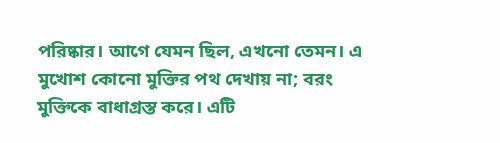পরিষ্কার। আগে যেমন ছিল, এখনো তেমন। এ মুখোশ কোনো মুক্তির পথ দেখায় না; বরং মুক্তিকে বাধাগ্রস্ত করে। এটি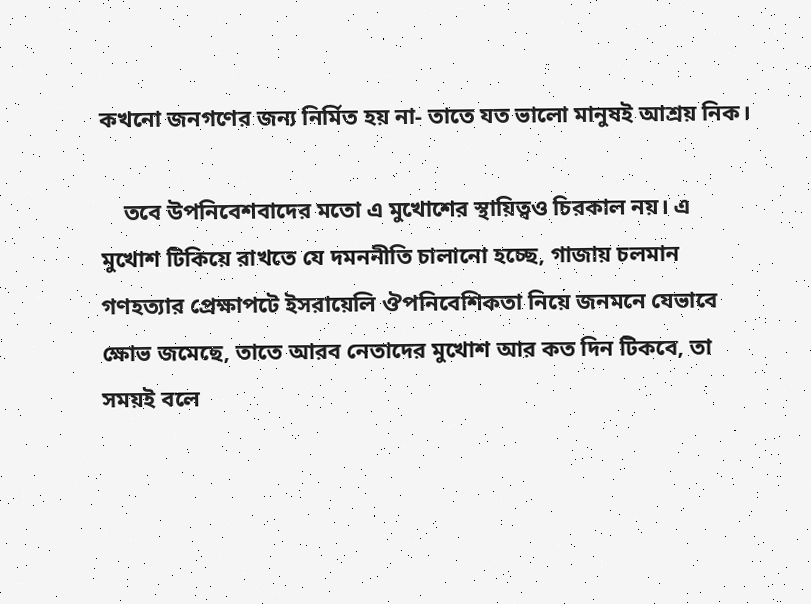কখনো জনগণের জন্য নির্মিত হয় না- তাতে যত ভালো মানুষই আশ্রয় নিক।

    তবে উপনিবেশবাদের মতো এ মুখোশের স্থায়িত্বও চিরকাল নয়। এ মুখোশ টিকিয়ে রাখতে যে দমননীতি চালানো হচ্ছে, গাজায় চলমান গণহত্যার প্রেক্ষাপটে ইসরায়েলি ঔপনিবেশিকতা নিয়ে জনমনে যেভাবে ক্ষোভ জমেছে, তাতে আরব নেতাদের মুখোশ আর কত দিন টিকবে, তা সময়ই বলে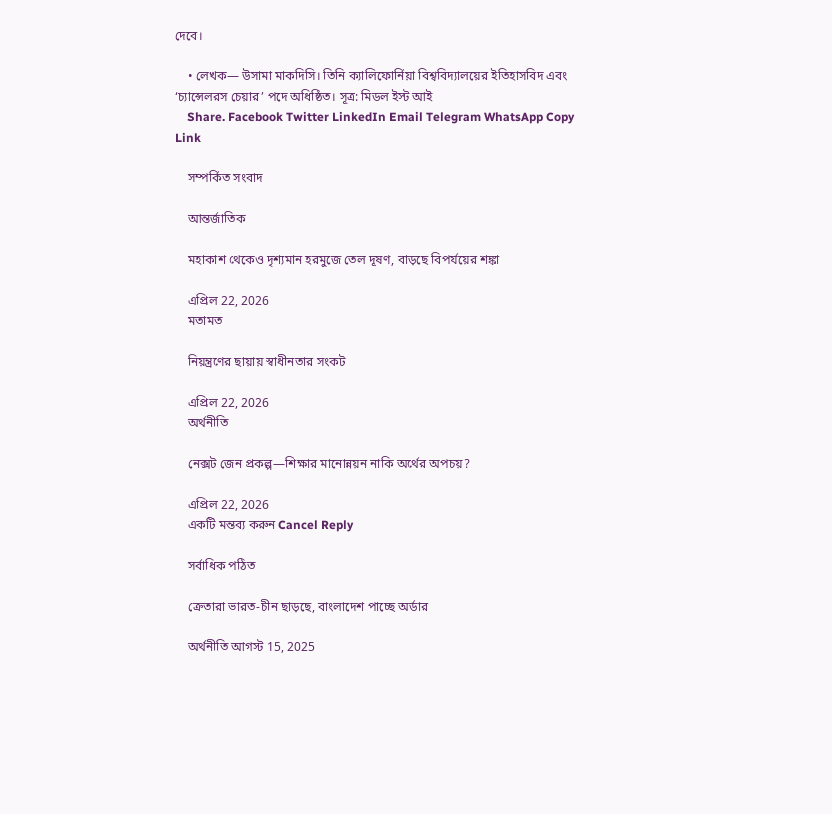দেবে।

    • লেখক— উসামা মাকদিসি। তিনি ক্যালিফোর্নিয়া বিশ্ববিদ্যালয়ের ইতিহাসবিদ এবং ‘চ্যান্সেলরস চেয়ার’ পদে অধিষ্ঠিত। সূত্র: মিডল ইস্ট আই
    Share. Facebook Twitter LinkedIn Email Telegram WhatsApp Copy Link

    সম্পর্কিত সংবাদ

    আন্তর্জাতিক

    মহাকাশ থেকেও দৃশ্যমান হরমুজে তেল দূষণ, বাড়ছে বিপর্যয়ের শঙ্কা

    এপ্রিল 22, 2026
    মতামত

    নিয়ন্ত্রণের ছায়ায় স্বাধীনতার সংকট

    এপ্রিল 22, 2026
    অর্থনীতি

    নেক্সট জেন প্রকল্প—শিক্ষার মানোন্নয়ন নাকি অর্থের অপচয়?

    এপ্রিল 22, 2026
    একটি মন্তব্য করুন Cancel Reply

    সর্বাধিক পঠিত

    ক্রেতারা ভারত-চীন ছাড়ছে, বাংলাদেশ পাচ্ছে অর্ডার

    অর্থনীতি আগস্ট 15, 2025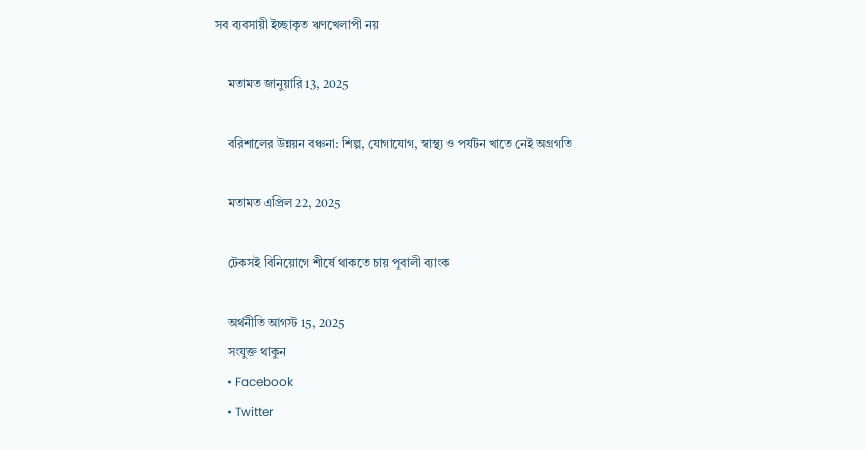সব ব্যবসায়ী ইচ্ছাকৃত ঋণখেলাপী নয়

    মতামত জানুয়ারি 13, 2025

    বরিশালের উন্নয়ন বঞ্চনা: শিল্প, যোগাযোগ, স্বাস্থ্য ও পর্যটন খাতে নেই অগ্রগতি

    মতামত এপ্রিল 22, 2025

    টেকসই বিনিয়োগে শীর্ষে থাকতে চায় পূবালী ব্যাংক

    অর্থনীতি আগস্ট 15, 2025
    সংযুক্ত থাকুন
    • Facebook
    • Twitter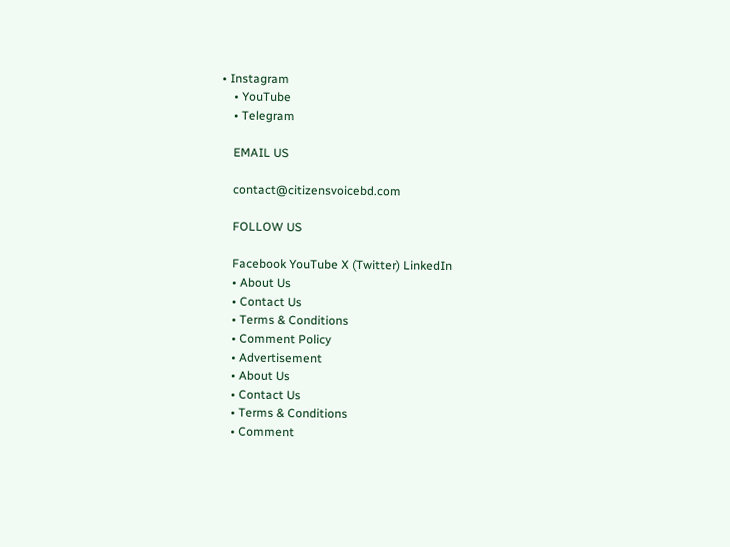• Instagram
    • YouTube
    • Telegram

    EMAIL US

    contact@citizensvoicebd.com

    FOLLOW US

    Facebook YouTube X (Twitter) LinkedIn
    • About Us
    • Contact Us
    • Terms & Conditions
    • Comment Policy
    • Advertisement
    • About Us
    • Contact Us
    • Terms & Conditions
    • Comment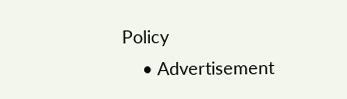Policy
    • Advertisement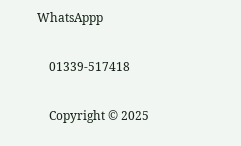WhatsAppp

    01339-517418

    Copyright © 2025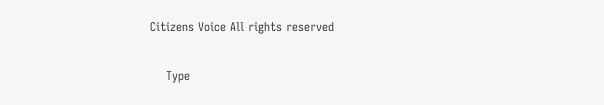Citizens Voice All rights reserved

    Type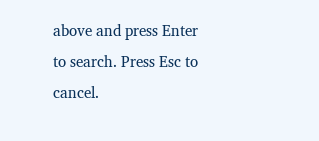above and press Enter to search. Press Esc to cancel.